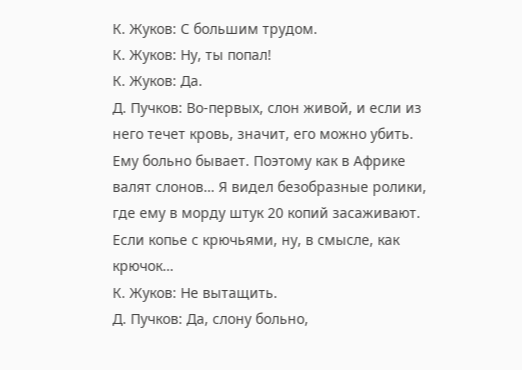К. Жуков: С большим трудом.
К. Жуков: Ну, ты попал!
К. Жуков: Да.
Д. Пучков: Во-первых, слон живой, и если из него течет кровь, значит, его можно убить. Ему больно бывает. Поэтому как в Африке валят слонов… Я видел безобразные ролики, где ему в морду штук 20 копий засаживают. Если копье с крючьями, ну, в смысле, как крючок…
К. Жуков: Не вытащить.
Д. Пучков: Да, слону больно,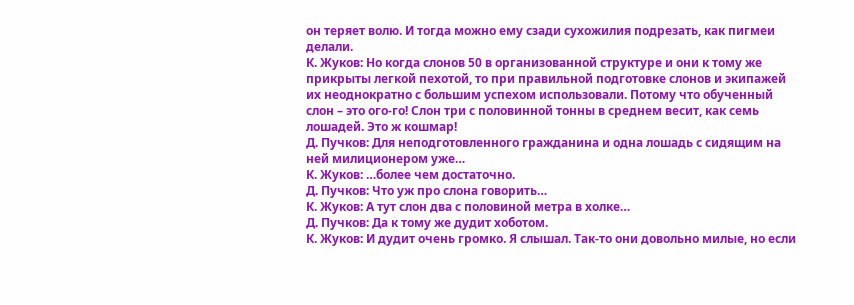он теряет волю. И тогда можно ему сзади сухожилия подрезать, как пигмеи делали.
К. Жуков: Но когда слонов 50 в организованной структуре и они к тому же прикрыты легкой пехотой, то при правильной подготовке слонов и экипажей их неоднократно с большим успехом использовали. Потому что обученный слон – это ого-го! Слон три с половинной тонны в среднем весит, как семь лошадей. Это ж кошмар!
Д. Пучков: Для неподготовленного гражданина и одна лошадь с сидящим на ней милиционером уже…
К. Жуков: …более чем достаточно.
Д. Пучков: Что уж про слона говорить…
К. Жуков: А тут слон два с половиной метра в холке…
Д. Пучков: Да к тому же дудит хоботом.
К. Жуков: И дудит очень громко. Я слышал. Так-то они довольно милые, но если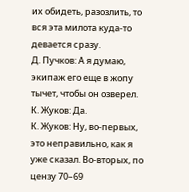их обидеть, разозлить, то вся эта милота куда-то девается сразу.
Д. Пучков: А я думаю, экипаж его еще в жопу тычет, чтобы он озверел.
К. Жуков: Да.
К. Жуков: Ну, во-первых, это неправильно, как я уже сказал. Во-вторых, по цензу 70–69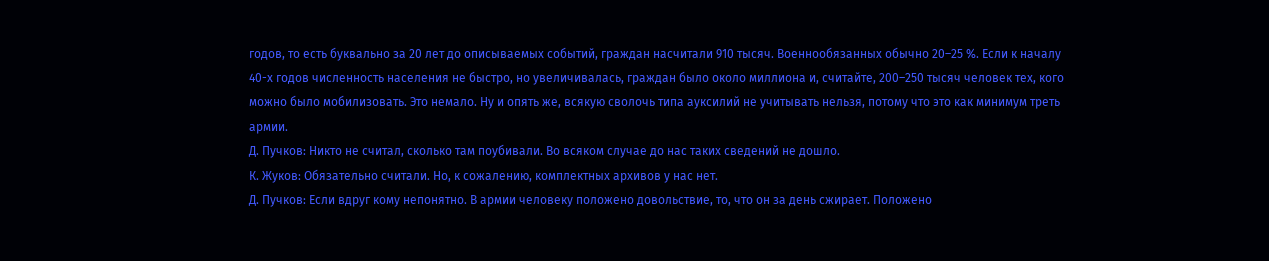годов, то есть буквально за 20 лет до описываемых событий, граждан насчитали 910 тысяч. Военнообязанных обычно 20–25 %. Если к началу 40-х годов численность населения не быстро, но увеличивалась, граждан было около миллиона и, считайте, 200–250 тысяч человек тех, кого можно было мобилизовать. Это немало. Ну и опять же, всякую сволочь типа ауксилий не учитывать нельзя, потому что это как минимум треть армии.
Д. Пучков: Никто не считал, сколько там поубивали. Во всяком случае до нас таких сведений не дошло.
К. Жуков: Обязательно считали. Но, к сожалению, комплектных архивов у нас нет.
Д. Пучков: Если вдруг кому непонятно. В армии человеку положено довольствие, то, что он за день сжирает. Положено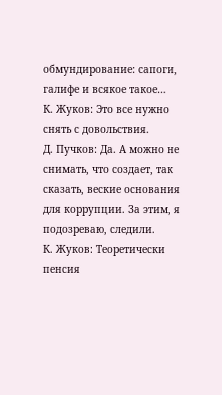обмундирование: сапоги, галифе и всякое такое…
К. Жуков: Это все нужно снять с довольствия.
Д. Пучков: Да. А можно не снимать, что создает, так сказать, веские основания для коррупции. За этим, я подозреваю, следили.
К. Жуков: Теоретически пенсия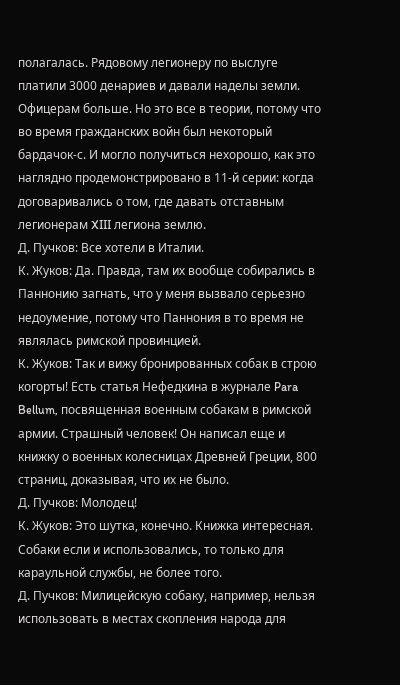полагалась. Рядовому легионеру по выслуге платили 3000 денариев и давали наделы земли. Офицерам больше. Но это все в теории, потому что во время гражданских войн был некоторый бардачок-с. И могло получиться нехорошо, как это наглядно продемонстрировано в 11-й серии: когда договаривались о том, где давать отставным легионерам XIII легиона землю.
Д. Пучков: Все хотели в Италии.
К. Жуков: Да. Правда, там их вообще собирались в Паннонию загнать, что у меня вызвало серьезно недоумение, потому что Паннония в то время не являлась римской провинцией.
К. Жуков: Так и вижу бронированных собак в строю когорты! Есть статья Нефедкина в журнале Para Bellum, посвященная военным собакам в римской армии. Страшный человек! Он написал еще и книжку о военных колесницах Древней Греции, 800 страниц, доказывая, что их не было.
Д. Пучков: Молодец!
К. Жуков: Это шутка, конечно. Книжка интересная. Собаки если и использовались, то только для караульной службы, не более того.
Д. Пучков: Милицейскую собаку, например, нельзя использовать в местах скопления народа для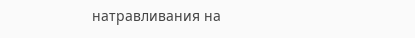натравливания на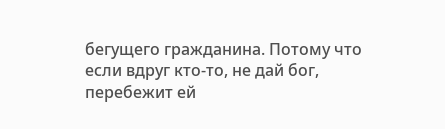бегущего гражданина. Потому что если вдруг кто-то, не дай бог, перебежит ей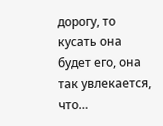дорогу, то кусать она будет его, она так увлекается, что…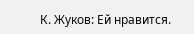К. Жуков: Ей нравится.